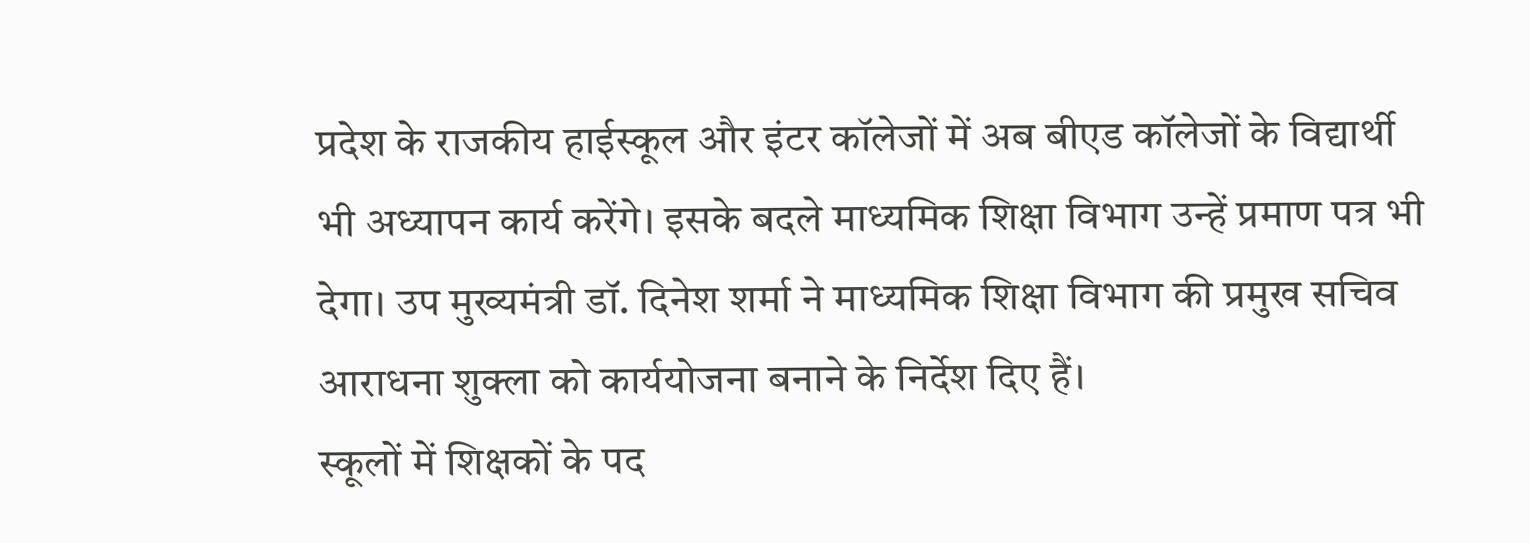प्रदेश के राजकीय हाईस्कूल और इंटर कॉलेजों में अब बीएड कॉलेजों के विद्यार्थी भी अध्यापन कार्य करेंगे। इसके बदले माध्यमिक शिक्षा विभाग उन्हें प्रमाण पत्र भी देगा। उप मुख्यमंत्री डॉ. दिनेश शर्मा ने माध्यमिक शिक्षा विभाग की प्रमुख सचिव आराधना शुक्ला को कार्ययोजना बनाने के निर्देश दिए हैं।
स्कूलों में शिक्षकों के पद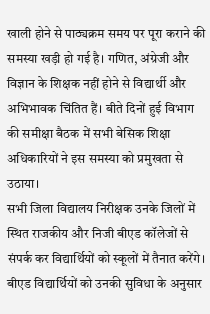खाली होने से पाठ्यक्रम समय पर पूरा कराने की समस्या खड़ी हो गई है। गणित, अंग्रेजी और विज्ञान के शिक्षक नहीं होने से विद्यार्थी और अभिभावक चिंतित हैं। बीते दिनों हुई विभाग की समीक्षा बैठक में सभी बेसिक शिक्षा अधिकारियों ने इस समस्या को प्रमुखता से उठाया।
सभी जिला विद्यालय निरीक्षक उनके जिलों में स्थित राजकीय और निजी बीएड कॉलेजों से संपर्क कर विद्यार्थियों को स्कूलों में तैनात करेंगे। बीएड विद्यार्थियों को उनकी सुविधा के अनुसार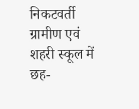निकटवर्ती ग्रामीण एवं शहरी स्कूल में छह-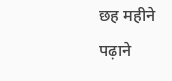छह महीने पढ़ाने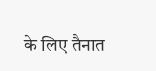के लिए तैनात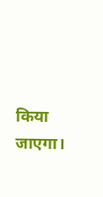किया जाएगा।